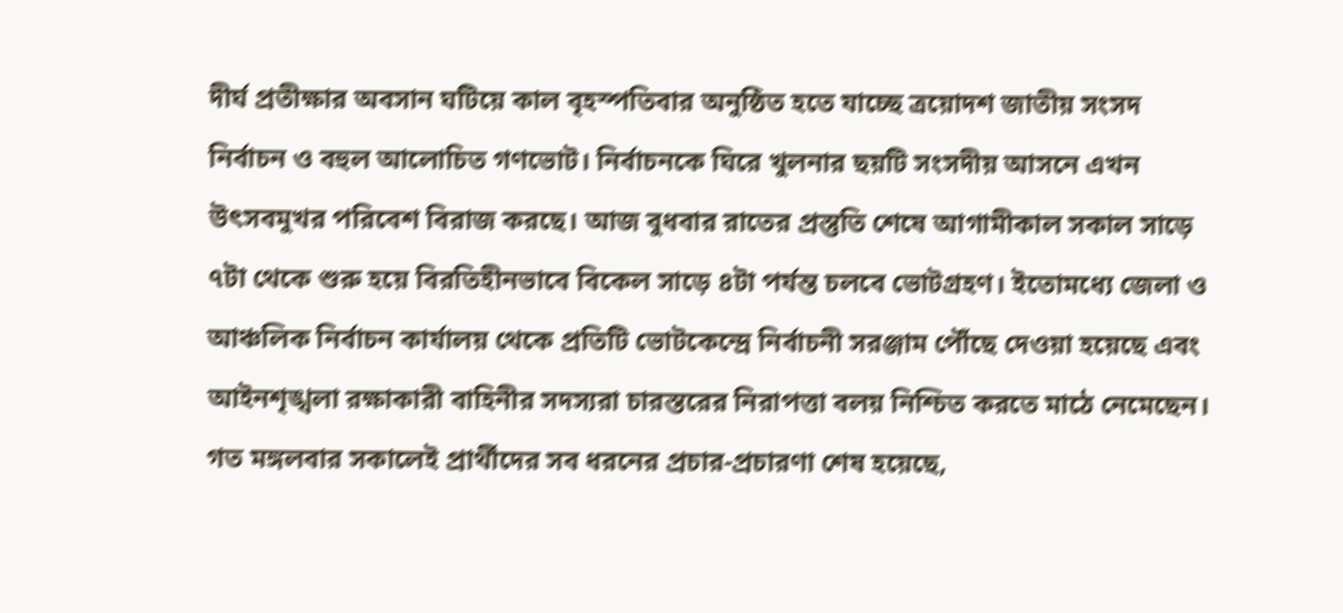দীর্ঘ প্রতীক্ষার অবসান ঘটিয়ে কাল বৃহস্পতিবার অনুষ্ঠিত হতে যাচ্ছে ত্রয়োদশ জাতীয় সংসদ নির্বাচন ও বহুল আলোচিত গণভোট। নির্বাচনকে ঘিরে খুলনার ছয়টি সংসদীয় আসনে এখন উৎসবমুখর পরিবেশ বিরাজ করছে। আজ বুধবার রাতের প্রস্তুতি শেষে আগামীকাল সকাল সাড়ে ৭টা থেকে শুরু হয়ে বিরতিহীনভাবে বিকেল সাড়ে ৪টা পর্যন্ত চলবে ভোটগ্রহণ। ইতোমধ্যে জেলা ও আঞ্চলিক নির্বাচন কার্যালয় থেকে প্রতিটি ভোটকেন্দ্রে নির্বাচনী সরঞ্জাম পৌঁছে দেওয়া হয়েছে এবং আইনশৃঙ্খলা রক্ষাকারী বাহিনীর সদস্যরা চারস্তরের নিরাপত্তা বলয় নিশ্চিত করতে মাঠে নেমেছেন। গত মঙ্গলবার সকালেই প্রার্থীদের সব ধরনের প্রচার-প্রচারণা শেষ হয়েছে,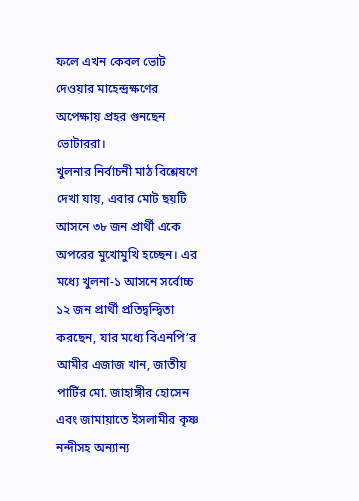ফলে এখন কেবল ভোট দেওয়ার মাহেন্দ্রক্ষণের অপেক্ষায় প্রহর গুনছেন ভোটাররা।
খুলনার নির্বাচনী মাঠ বিশ্লেষণে দেখা যায়, এবার মোট ছয়টি আসনে ৩৮ জন প্রার্থী একে অপরের মুখোমুখি হচ্ছেন। এর মধ্যে খুলনা-১ আসনে সর্বোচ্চ ১২ জন প্রার্থী প্রতিদ্বন্দ্বিতা করছেন, যার মধ্যে বিএনপি’র আমীর এজাজ খান, জাতীয় পার্টির মো. জাহাঙ্গীর হোসেন এবং জামায়াতে ইসলামীর কৃষ্ণ নন্দীসহ অন্যান্য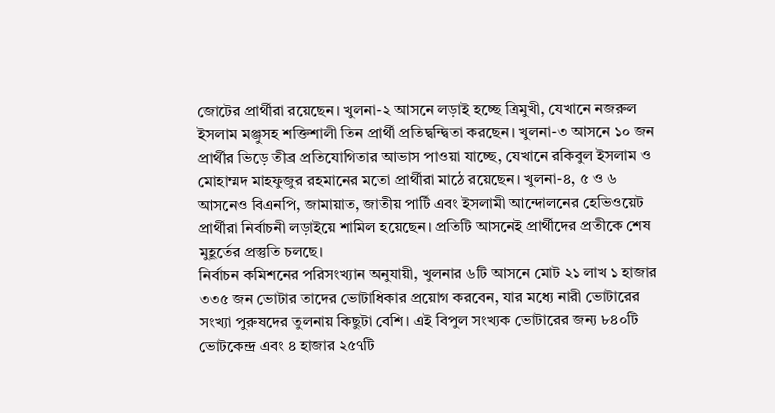জোটের প্রার্থীরা রয়েছেন। খুলনা-২ আসনে লড়াই হচ্ছে ত্রিমুখী, যেখানে নজরুল ইসলাম মঞ্জুসহ শক্তিশালী তিন প্রার্থী প্রতিদ্বন্দ্বিতা করছেন। খুলনা-৩ আসনে ১০ জন প্রার্থীর ভিড়ে তীব্র প্রতিযোগিতার আভাস পাওয়া যাচ্ছে, যেখানে রকিবুল ইসলাম ও মোহাম্মদ মাহফুজুর রহমানের মতো প্রার্থীরা মাঠে রয়েছেন। খুলনা-৪, ৫ ও ৬ আসনেও বিএনপি, জামায়াত, জাতীয় পার্টি এবং ইসলামী আন্দোলনের হেভিওয়েট প্রার্থীরা নির্বাচনী লড়াইয়ে শামিল হয়েছেন। প্রতিটি আসনেই প্রার্থীদের প্রতীকে শেষ মুহূর্তের প্রস্তুতি চলছে।
নির্বাচন কমিশনের পরিসংখ্যান অনুযায়ী, খুলনার ৬টি আসনে মোট ২১ লাখ ১ হাজার ৩৩৫ জন ভোটার তাদের ভোটাধিকার প্রয়োগ করবেন, যার মধ্যে নারী ভোটারের সংখ্যা পুরুষদের তুলনায় কিছুটা বেশি। এই বিপুল সংখ্যক ভোটারের জন্য ৮৪০টি ভোটকেন্দ্র এবং ৪ হাজার ২৫৭টি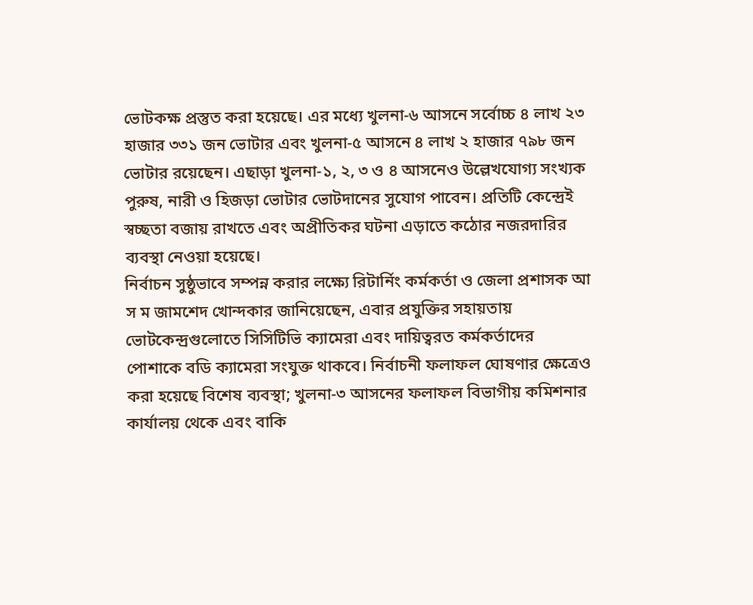ভোটকক্ষ প্রস্তুত করা হয়েছে। এর মধ্যে খুলনা-৬ আসনে সর্বোচ্চ ৪ লাখ ২৩ হাজার ৩৩১ জন ভোটার এবং খুলনা-৫ আসনে ৪ লাখ ২ হাজার ৭৯৮ জন ভোটার রয়েছেন। এছাড়া খুলনা-১, ২, ৩ ও ৪ আসনেও উল্লেখযোগ্য সংখ্যক পুরুষ, নারী ও হিজড়া ভোটার ভোটদানের সুযোগ পাবেন। প্রতিটি কেন্দ্রেই স্বচ্ছতা বজায় রাখতে এবং অপ্রীতিকর ঘটনা এড়াতে কঠোর নজরদারির ব্যবস্থা নেওয়া হয়েছে।
নির্বাচন সুষ্ঠুভাবে সম্পন্ন করার লক্ষ্যে রিটার্নিং কর্মকর্তা ও জেলা প্রশাসক আ স ম জামশেদ খোন্দকার জানিয়েছেন, এবার প্রযুক্তির সহায়তায় ভোটকেন্দ্রগুলোতে সিসিটিভি ক্যামেরা এবং দায়িত্বরত কর্মকর্তাদের পোশাকে বডি ক্যামেরা সংযুক্ত থাকবে। নির্বাচনী ফলাফল ঘোষণার ক্ষেত্রেও করা হয়েছে বিশেষ ব্যবস্থা; খুলনা-৩ আসনের ফলাফল বিভাগীয় কমিশনার কার্যালয় থেকে এবং বাকি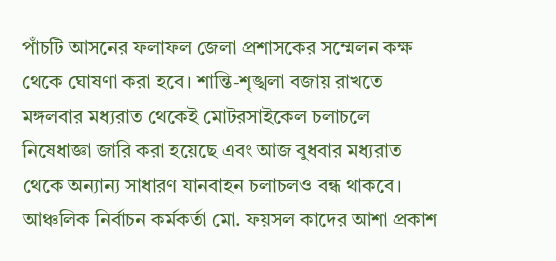পাঁচটি আসনের ফলাফল জেলা প্রশাসকের সম্মেলন কক্ষ থেকে ঘোষণা করা হবে। শান্তি-শৃঙ্খলা বজায় রাখতে মঙ্গলবার মধ্যরাত থেকেই মোটরসাইকেল চলাচলে নিষেধাজ্ঞা জারি করা হয়েছে এবং আজ বুধবার মধ্যরাত থেকে অন্যান্য সাধারণ যানবাহন চলাচলও বন্ধ থাকবে। আঞ্চলিক নির্বাচন কর্মকর্তা মো. ফয়সল কাদের আশা প্রকাশ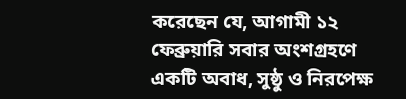করেছেন যে, আগামী ১২ ফেব্রুয়ারি সবার অংশগ্রহণে একটি অবাধ, সুষ্ঠু ও নিরপেক্ষ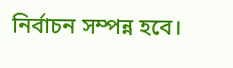নির্বাচন সম্পন্ন হবে।